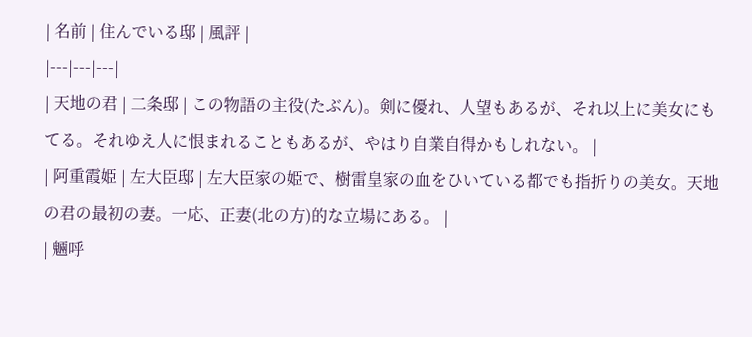| 名前 | 住んでいる邸 | 風評 |
|---|---|---|
| 天地の君 | 二条邸 | この物語の主役(たぶん)。剣に優れ、人望もあるが、それ以上に美女にもてる。それゆえ人に恨まれることもあるが、やはり自業自得かもしれない。 |
| 阿重霞姫 | 左大臣邸 | 左大臣家の姫で、樹雷皇家の血をひいている都でも指折りの美女。天地の君の最初の妻。一応、正妻(北の方)的な立場にある。 |
| 魎呼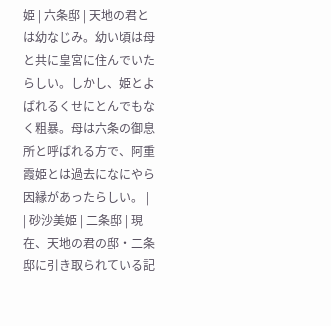姫 | 六条邸 | 天地の君とは幼なじみ。幼い頃は母と共に皇宮に住んでいたらしい。しかし、姫とよばれるくせにとんでもなく粗暴。母は六条の御息所と呼ばれる方で、阿重霞姫とは過去になにやら因縁があったらしい。 |
| 砂沙美姫 | 二条邸 | 現在、天地の君の邸・二条邸に引き取られている記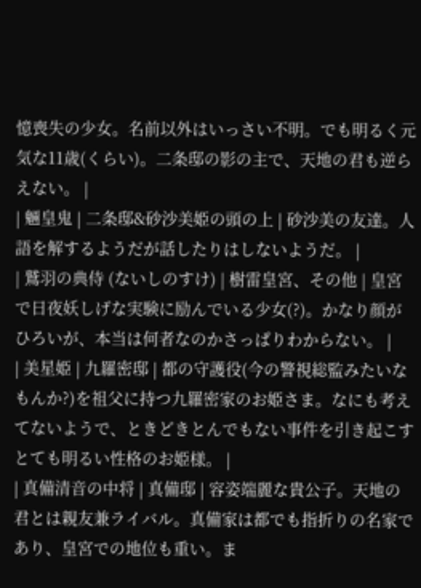憶喪失の少女。名前以外はいっさい不明。でも明るく元気な11歳(くらい)。二条邸の影の主で、天地の君も逆らえない。 |
| 魎皇鬼 | 二条邸&砂沙美姫の頭の上 | 砂沙美の友達。人語を解するようだが話したりはしないようだ。 |
| 鷲羽の典侍 (ないしのすけ) | 樹雷皇宮、その他 | 皇宮で日夜妖しげな実験に励んでいる少女(?)。かなり顔がひろいが、本当は何者なのかさっぱりわからない。 |
| 美星姫 | 九羅密邸 | 都の守護役(今の警視総監みたいなもんか?)を祖父に持つ九羅密家のお姫さま。なにも考えてないようで、ときどきとんでもない事件を引き起こすとても明るい性格のお姫様。 |
| 真備清音の中将 | 真備邸 | 容姿端麗な貴公子。天地の君とは親友兼ライバル。真備家は都でも指折りの名家であり、皇宮での地位も重い。ま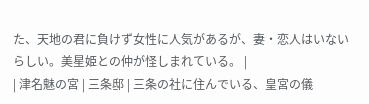た、天地の君に負けず女性に人気があるが、妻・恋人はいないらしい。美星姫との仲が怪しまれている。 |
| 津名魅の宮 | 三条邸 | 三条の社に住んでいる、皇宮の儀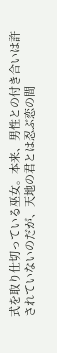式を取り仕切っている巫女。本来、男性との付き合いは許されていないのだが、天地の君とは忍ぶ恋の間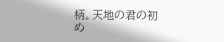柄。天地の君の初め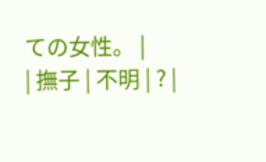ての女性。 |
| 撫子 | 不明 | ? |